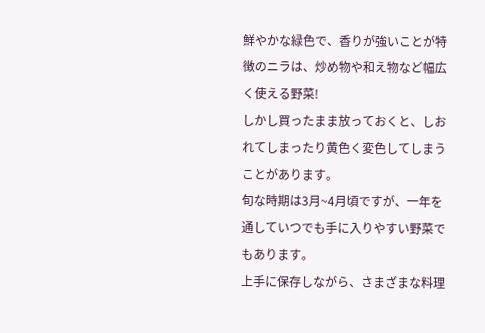鮮やかな緑色で、香りが強いことが特徴のニラは、炒め物や和え物など幅広く使える野菜!
しかし買ったまま放っておくと、しおれてしまったり黄色く変色してしまうことがあります。
旬な時期は3月~4月頃ですが、一年を通していつでも手に入りやすい野菜でもあります。
上手に保存しながら、さまざまな料理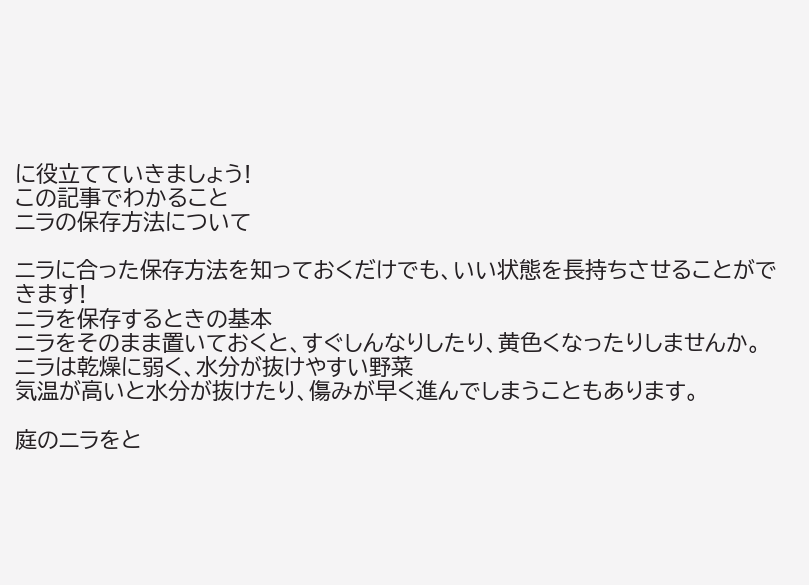に役立てていきましょう!
この記事でわかること
ニラの保存方法について

ニラに合った保存方法を知っておくだけでも、いい状態を長持ちさせることができます!
ニラを保存するときの基本
ニラをそのまま置いておくと、すぐしんなりしたり、黄色くなったりしませんか。
ニラは乾燥に弱く、水分が抜けやすい野菜
気温が高いと水分が抜けたり、傷みが早く進んでしまうこともあります。

庭のニラをと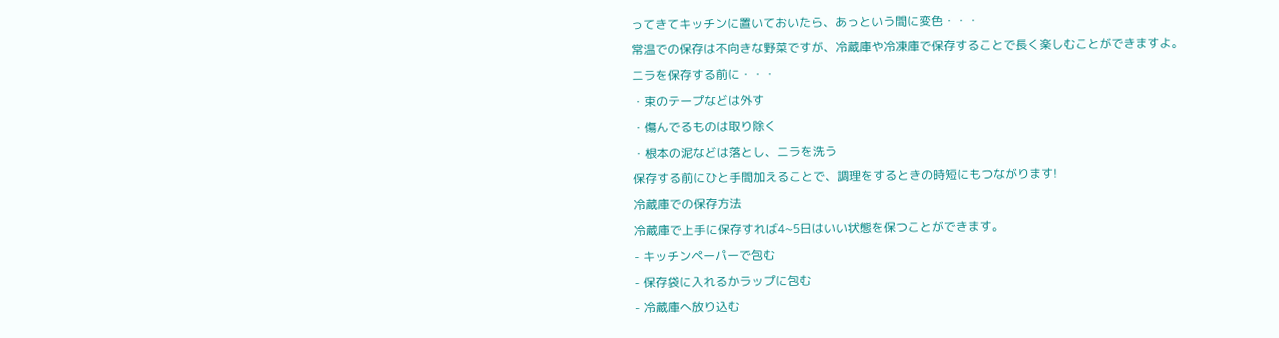ってきてキッチンに置いておいたら、あっという間に変色・・・
常温での保存は不向きな野菜ですが、冷蔵庫や冷凍庫で保存することで長く楽しむことができますよ。
ニラを保存する前に・・・
・束のテープなどは外す
・傷んでるものは取り除く
・根本の泥などは落とし、ニラを洗う
保存する前にひと手間加えることで、調理をするときの時短にもつながります!
冷蔵庫での保存方法
冷蔵庫で上手に保存すれば4~5日はいい状態を保つことができます。
- キッチンペーパーで包む
- 保存袋に入れるかラップに包む
- 冷蔵庫へ放り込む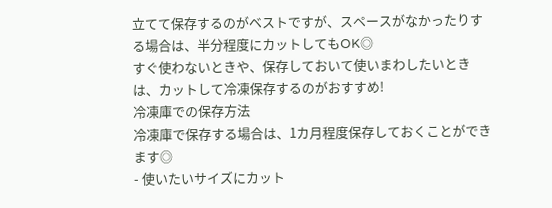立てて保存するのがベストですが、スペースがなかったりする場合は、半分程度にカットしてもOK◎
すぐ使わないときや、保存しておいて使いまわしたいときは、カットして冷凍保存するのがおすすめ!
冷凍庫での保存方法
冷凍庫で保存する場合は、1カ月程度保存しておくことができます◎
- 使いたいサイズにカット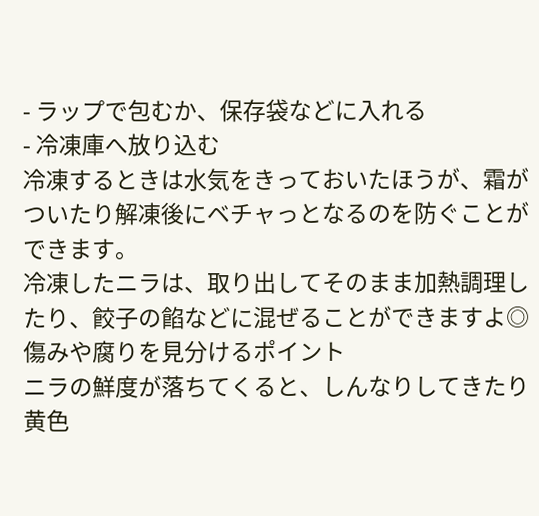- ラップで包むか、保存袋などに入れる
- 冷凍庫へ放り込む
冷凍するときは水気をきっておいたほうが、霜がついたり解凍後にベチャっとなるのを防ぐことができます。
冷凍したニラは、取り出してそのまま加熱調理したり、餃子の餡などに混ぜることができますよ◎
傷みや腐りを見分けるポイント
ニラの鮮度が落ちてくると、しんなりしてきたり黄色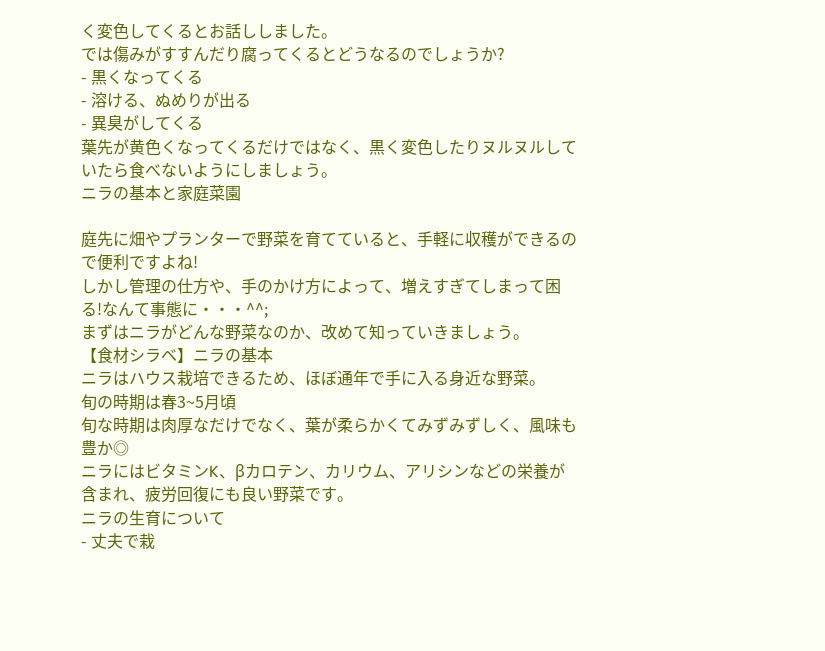く変色してくるとお話ししました。
では傷みがすすんだり腐ってくるとどうなるのでしょうか?
- 黒くなってくる
- 溶ける、ぬめりが出る
- 異臭がしてくる
葉先が黄色くなってくるだけではなく、黒く変色したりヌルヌルしていたら食べないようにしましょう。
ニラの基本と家庭菜園

庭先に畑やプランターで野菜を育てていると、手軽に収穫ができるので便利ですよね!
しかし管理の仕方や、手のかけ方によって、増えすぎてしまって困る!なんて事態に・・・^^;
まずはニラがどんな野菜なのか、改めて知っていきましょう。
【食材シラベ】ニラの基本
ニラはハウス栽培できるため、ほぼ通年で手に入る身近な野菜。
旬の時期は春3~5月頃
旬な時期は肉厚なだけでなく、葉が柔らかくてみずみずしく、風味も豊か◎
ニラにはビタミンK、βカロテン、カリウム、アリシンなどの栄養が含まれ、疲労回復にも良い野菜です。
ニラの生育について
- 丈夫で栽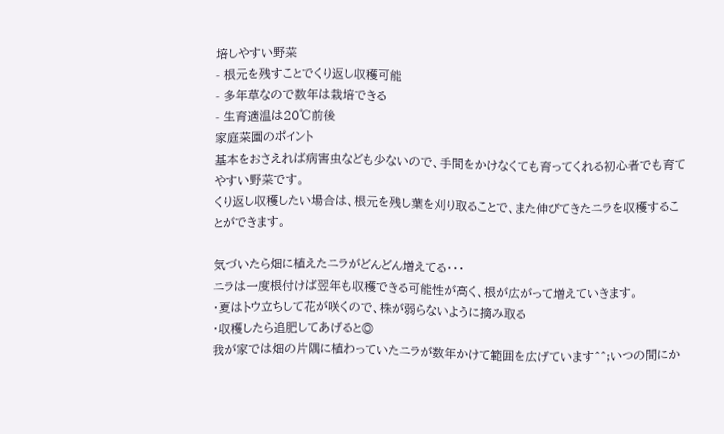培しやすい野菜
- 根元を残すことでくり返し収穫可能
- 多年草なので数年は栽培できる
- 生育適温は20℃前後
家庭菜園のポイント
基本をおさえれば病害虫なども少ないので、手間をかけなくても育ってくれる初心者でも育てやすい野菜です。
くり返し収穫したい場合は、根元を残し葉を刈り取ることで、また伸びてきたニラを収穫することができます。

気づいたら畑に植えたニラがどんどん増えてる・・・
ニラは一度根付けば翌年も収穫できる可能性が高く、根が広がって増えていきます。
・夏はトウ立ちして花が咲くので、株が弱らないように摘み取る
・収穫したら追肥してあげると◎
我が家では畑の片隅に植わっていたニラが数年かけて範囲を広げています^^;いつの間にか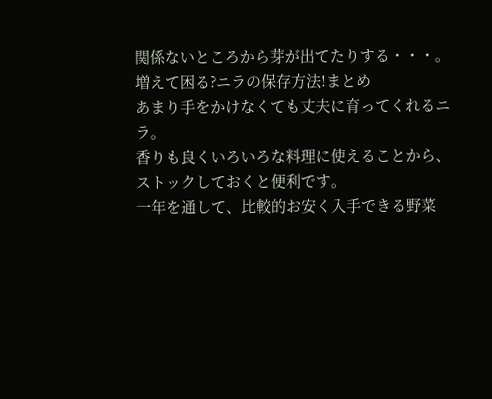関係ないところから芽が出てたりする・・・。
増えて困る?ニラの保存方法!まとめ
あまり手をかけなくても丈夫に育ってくれるニラ。
香りも良くいろいろな料理に使えることから、ストックしておくと便利です。
一年を通して、比較的お安く入手できる野菜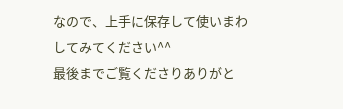なので、上手に保存して使いまわしてみてください^^
最後までご覧くださりありがと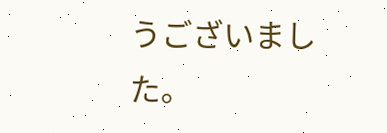うございました。